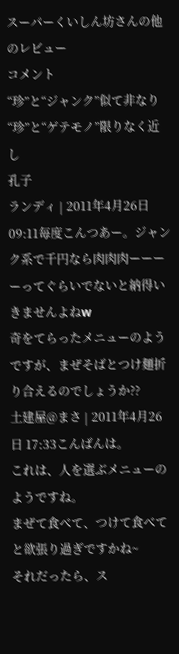スーパーくいしん坊さんの他のレビュー
コメント
“珍”と“ジャンク”似て非なり “珍”と“ゲテモノ”限りなく近し
孔子
ランディ | 2011年4月26日 09:11毎度こんつあー。ジャンク系で千円なら肉肉肉ーーーーってぐらいでないと納得いきませんよねw
奇をてらったメニューのようですが、まぜそばとつけ麺折り合えるのでしょうか??
土建屋@まさ | 2011年4月26日 17:33こんばんは。
これは、人を選ぶメニューのようですね。
まぜて食べて、つけて食べてと欲張り過ぎですかね~
それだったら、ス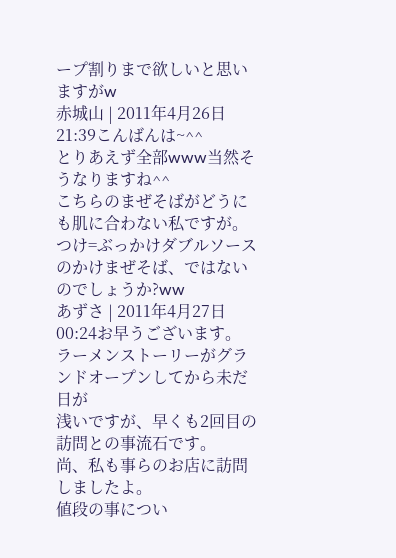ープ割りまで欲しいと思いますがw
赤城山 | 2011年4月26日 21:39こんばんは~^^
とりあえず全部www当然そうなりますね^^
こちらのまぜそばがどうにも肌に合わない私ですが。
つけ=ぶっかけダブルソースのかけまぜそば、ではないのでしょうか?ww
あずさ | 2011年4月27日 00:24お早うございます。
ラーメンストーリーがグランドオープンしてから未だ日が
浅いですが、早くも2回目の訪問との事流石です。
尚、私も事らのお店に訪問しましたよ。
値段の事につい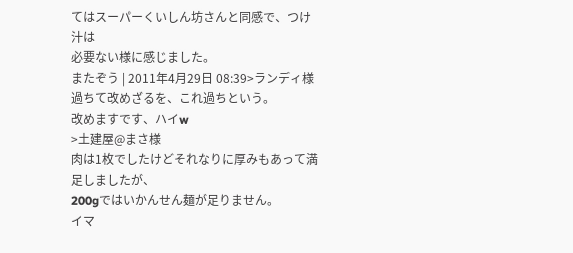てはスーパーくいしん坊さんと同感で、つけ汁は
必要ない様に感じました。
またぞう | 2011年4月29日 08:39>ランディ様
過ちて改めざるを、これ過ちという。
改めますです、ハイw
>土建屋@まさ様
肉は1枚でしたけどそれなりに厚みもあって満足しましたが、
200gではいかんせん麺が足りません。
イマ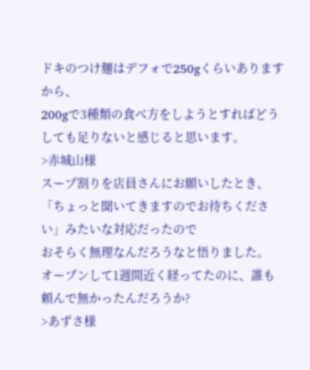ドキのつけ麺はデフォで250gくらいありますから、
200gで3種類の食べ方をしようとすればどうしても足りないと感じると思います。
>赤城山様
スープ割りを店員さんにお願いしたとき、
「ちょっと聞いてきますのでお待ちください」みたいな対応だったので
おそらく無理なんだろうなと悟りました。
オープンして1週間近く経ってたのに、誰も頼んで無かったんだろうか?
>あずさ様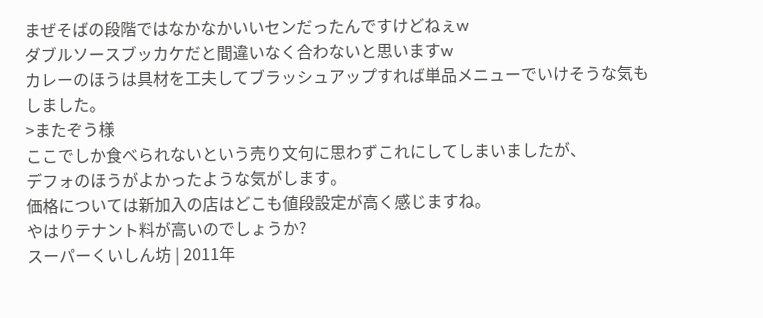まぜそばの段階ではなかなかいいセンだったんですけどねぇw
ダブルソースブッカケだと間違いなく合わないと思いますw
カレーのほうは具材を工夫してブラッシュアップすれば単品メニューでいけそうな気もしました。
>またぞう様
ここでしか食べられないという売り文句に思わずこれにしてしまいましたが、
デフォのほうがよかったような気がします。
価格については新加入の店はどこも値段設定が高く感じますね。
やはりテナント料が高いのでしょうか?
スーパーくいしん坊 | 2011年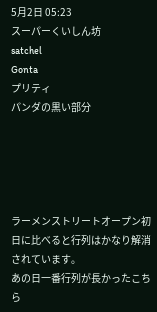5月2日 05:23
スーパーくいしん坊
satchel
Gonta
プリティ
パンダの黒い部分





ラーメンストリートオープン初日に比べると行列はかなり解消されています。
あの日一番行列が長かったこちら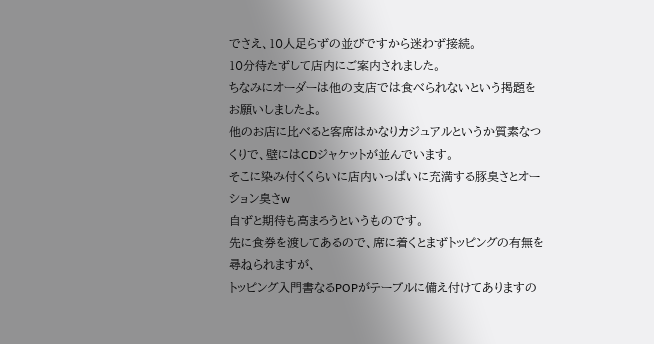でさえ、10人足らずの並びですから迷わず接続。
10分待たずして店内にご案内されました。
ちなみにオーダーは他の支店では食べられないという掲題をお願いしましたよ。
他のお店に比べると客席はかなりカジュアルというか質素なつくりで、壁にはCDジャケットが並んでいます。
そこに染み付くくらいに店内いっぱいに充満する豚臭さとオーション臭さw
自ずと期待も高まろうというものです。
先に食券を渡してあるので、席に着くとまずトッピングの有無を尋ねられますが、
トッピング入門書なるPOPがテーブルに備え付けてありますの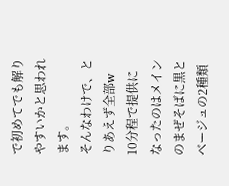で初めてでも解りやすいかと思われます。
そんなわけで、とりあえず全部w
10分程で提供になったのはメインのまぜそばに黒とベージュの2種類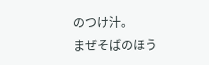のつけ汁。
まぜそばのほう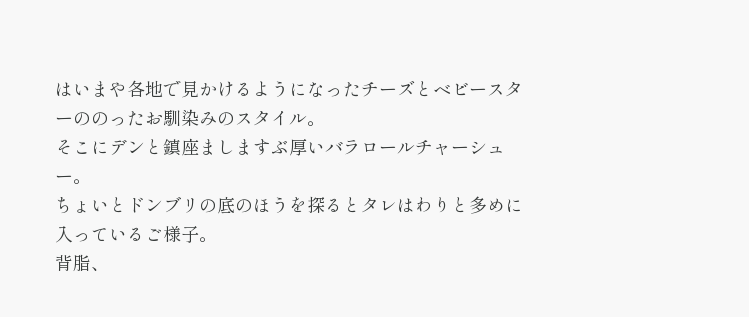はいまや各地で見かけるようになったチーズとベビースターののったお馴染みのスタイル。
そこにデンと鎮座ましますぶ厚いバラロールチャーシュー。
ちょいとドンブリの底のほうを探るとタレはわりと多めに入っているご様子。
背脂、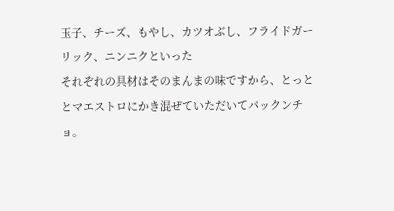玉子、チーズ、もやし、カツオぶし、フライドガーリック、ニンニクといった
それぞれの具材はそのまんまの味ですから、とっととマエストロにかき混ぜていただいてパックンチョ。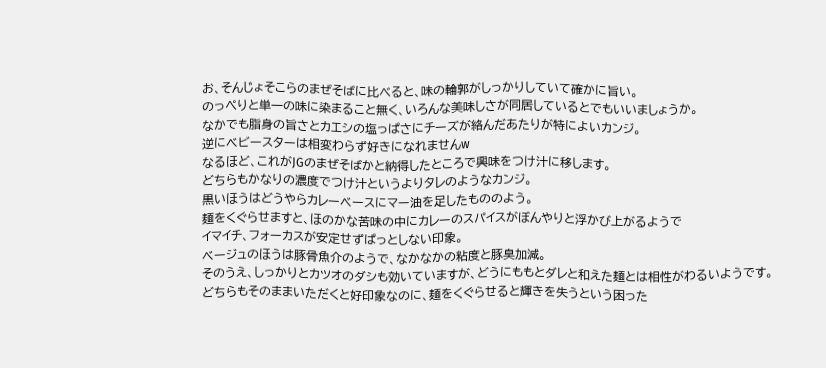お、そんじょそこらのまぜそばに比べると、味の輪郭がしっかりしていて確かに旨い。
のっぺりと単一の味に染まること無く、いろんな美味しさが同居しているとでもいいましょうか。
なかでも脂身の旨さとカエシの塩っぱさにチーズが絡んだあたりが特によいカンジ。
逆にベビースターは相変わらず好きになれませんw
なるほど、これがJGのまぜそばかと納得したところで興味をつけ汁に移します。
どちらもかなりの濃度でつけ汁というよりタレのようなカンジ。
黒いほうはどうやらカレーベースにマー油を足したもののよう。
麺をくぐらせますと、ほのかな苦味の中にカレーのスパイスがぼんやりと浮かび上がるようで
イマイチ、フォーカスが安定せずぱっとしない印象。
ベージュのほうは豚骨魚介のようで、なかなかの粘度と豚臭加減。
そのうえ、しっかりとカツオのダシも効いていますが、どうにももとダレと和えた麺とは相性がわるいようです。
どちらもそのままいただくと好印象なのに、麺をくぐらせると輝きを失うという困った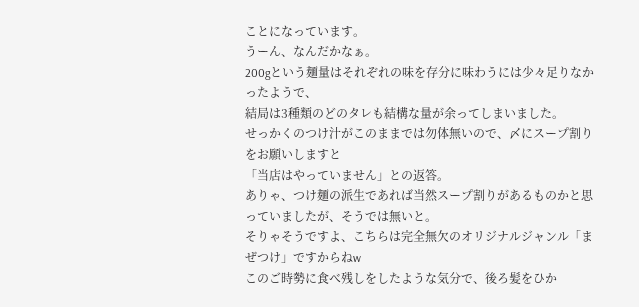ことになっています。
うーん、なんだかなぁ。
200gという麺量はそれぞれの味を存分に味わうには少々足りなかったようで、
結局は3種類のどのタレも結構な量が余ってしまいました。
せっかくのつけ汁がこのままでは勿体無いので、〆にスープ割りをお願いしますと
「当店はやっていません」との返答。
ありゃ、つけ麺の派生であれば当然スープ割りがあるものかと思っていましたが、そうでは無いと。
そりゃそうですよ、こちらは完全無欠のオリジナルジャンル「まぜつけ」ですからねw
このご時勢に食べ残しをしたような気分で、後ろ髪をひか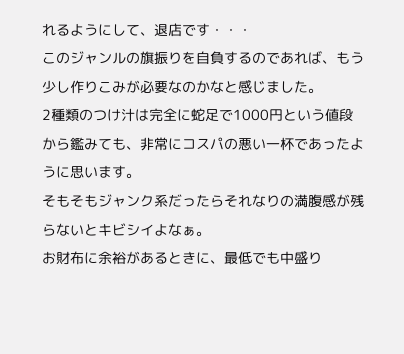れるようにして、退店です・・・
このジャンルの旗振りを自負するのであれば、もう少し作りこみが必要なのかなと感じました。
2種類のつけ汁は完全に蛇足で1000円という値段から鑑みても、非常にコスパの悪い一杯であったように思います。
そもそもジャンク系だったらそれなりの満腹感が残らないとキビシイよなぁ。
お財布に余裕があるときに、最低でも中盛り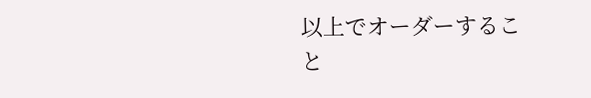以上でオーダーすること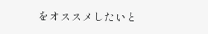をオススメしたいと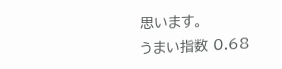思います。
うまい指数 0.68